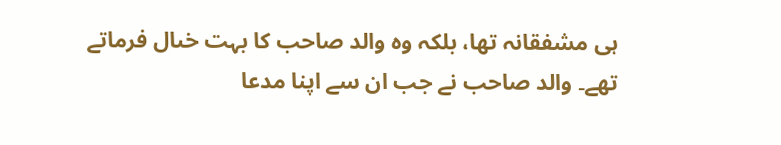ہى مشفقانہ تھا، بلکہ وہ والد صاحب کا بہت خىال فرماتے تھے۔ والد صاحب نے جب ان سے اپنا مدعا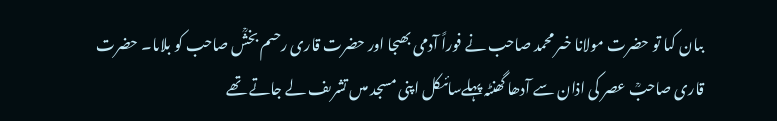بىان کىا تو حضرت مولانا خىر محمد صاحب نے فوراً آدمى بھىجا اور حضرت قارى رحىم بخشؒ صاحب کو بلاىا۔ حضرت قارى صاحبؒ عصر کى اذان سے آدھا گھنٹہ پہلےسائىکل اپنى مسجد مىں تشرىف لے جاتے تھے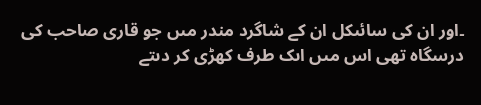۔اور ان کى سائىکل ان کے شاگرد مندر مىں جو قارى صاحب کى درسگاہ تھى اس مىں اىک طرف کھڑى کر دىتے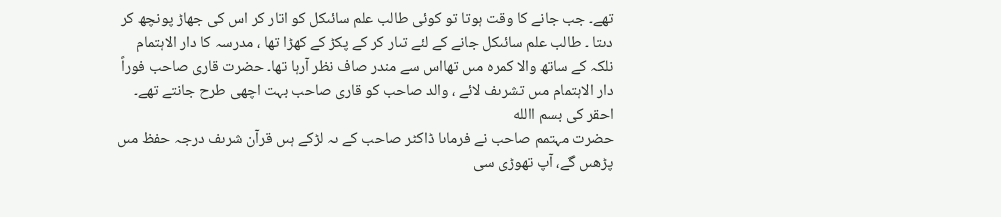تھے۔ جب جانے کا وقت ہوتا تو کوئى طالب علم سائىکل کو اتار کر اس کى جھاڑ پونچھ کر دىتا ۔ طالب علم سائىکل جانے کے لئے تىار کر کے پکڑ کے کھڑا تھا ، مدرسہ کا دار الاہتمام نلکہ کے ساتھ والا کمرہ مىں تھااس سے مندر صاف نظر آرہا تھا۔ حضرت قارى صاحب فوراً دار الاہتمام مىں تشرىف لائے ، والد صاحب کو قارى صاحب بہت اچھى طرح جانتے تھے۔
احقر کى بسم االله
حضرت مہتمم صاحب نے فرماىا ڈاکٹر صاحب کے ىہ لڑکے ہىں قرآن شرىف درجہ حفظ مىں پڑھىں گے، آپ تھوڑى سى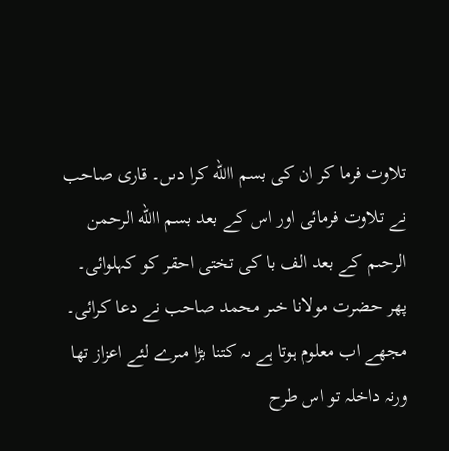تلاوت فرما کر ان کى بسم االله کرا دىں۔ قارى صاحب نے تلاوت فرمائى اور اس کے بعد بسم االله الرحمن الرحىم کے بعد الف با کى تختى احقر کو کہلوائى۔ پھر حضرت مولانا خىر محمد صاحب نے دعا کرائى۔
مجھے اب معلوم ہوتا ہے ىہ کتنا بڑا مىرے لئے اعزاز تھا ورنہ داخلہ تو اس طرح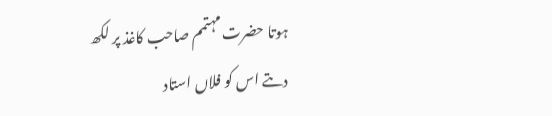ہوتا حضرت مہتمم صاحب کاغذ پر لکھ دىتے اس کو فلاں استاد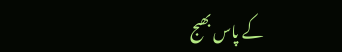کے پاس بھىج